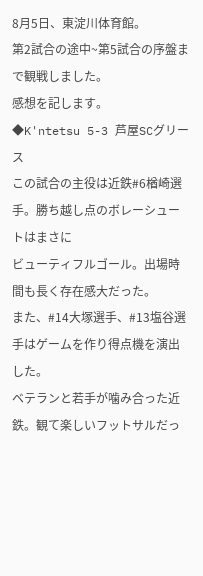8月5日、東淀川体育館。
第2試合の途中~第5試合の序盤まで観戦しました。
感想を記します。
◆K'ntetsu 5-3 芦屋SCグリース
この試合の主役は近鉄#6楢崎選手。勝ち越し点のボレーシュートはまさに
ビューティフルゴール。出場時間も長く存在感大だった。
また、#14大塚選手、#13塩谷選手はゲームを作り得点機を演出した。
ベテランと若手が噛み合った近鉄。観て楽しいフットサルだっ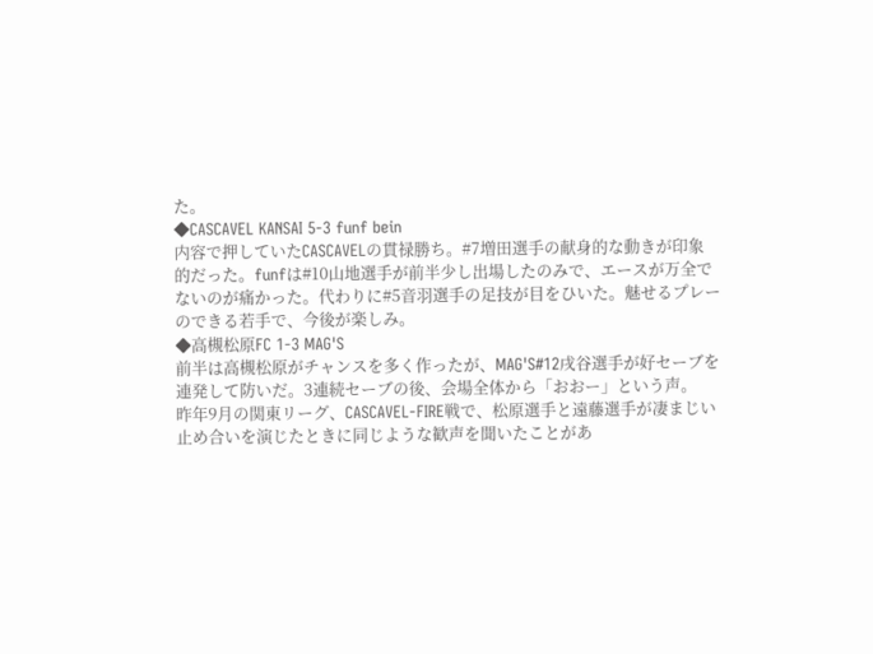た。
◆CASCAVEL KANSAI 5-3 funf bein
内容で押していたCASCAVELの貫禄勝ち。#7増田選手の献身的な動きが印象
的だった。funfは#10山地選手が前半少し出場したのみで、エースが万全で
ないのが痛かった。代わりに#5音羽選手の足技が目をひいた。魅せるプレー
のできる若手で、今後が楽しみ。
◆高槻松原FC 1-3 MAG'S
前半は高槻松原がチャンスを多く作ったが、MAG'S#12戌谷選手が好セーブを
連発して防いだ。3連続セーブの後、会場全体から「おおー」という声。
昨年9月の関東リーグ、CASCAVEL-FIRE戦で、松原選手と遠藤選手が凄まじい
止め合いを演じたときに同じような歓声を聞いたことがあ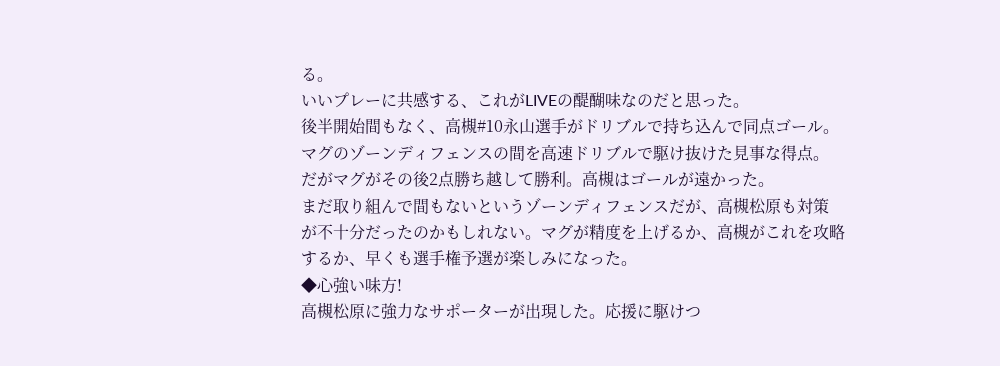る。
いいプレーに共感する、これがLIVEの醍醐味なのだと思った。
後半開始間もなく、高槻#10永山選手がドリブルで持ち込んで同点ゴール。
マグのゾーンディフェンスの間を高速ドリブルで駆け抜けた見事な得点。
だがマグがその後2点勝ち越して勝利。高槻はゴールが遠かった。
まだ取り組んで間もないというゾーンディフェンスだが、高槻松原も対策
が不十分だったのかもしれない。マグが精度を上げるか、高槻がこれを攻略
するか、早くも選手権予選が楽しみになった。
◆心強い味方!
高槻松原に強力なサポーターが出現した。応援に駆けつ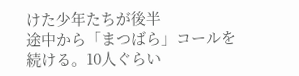けた少年たちが後半
途中から「まつばら」コールを続ける。10人ぐらい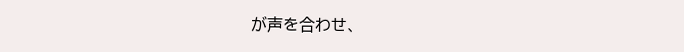が声を合わせ、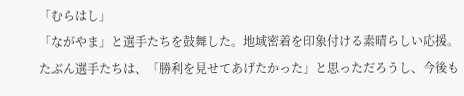「むらはし」
「ながやま」と選手たちを鼓舞した。地域密着を印象付ける素晴らしい応援。
たぶん選手たちは、「勝利を見せてあげたかった」と思っただろうし、今後も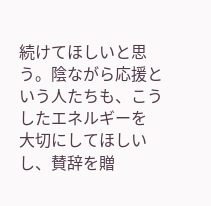続けてほしいと思う。陰ながら応援という人たちも、こうしたエネルギーを
大切にしてほしいし、賛辞を贈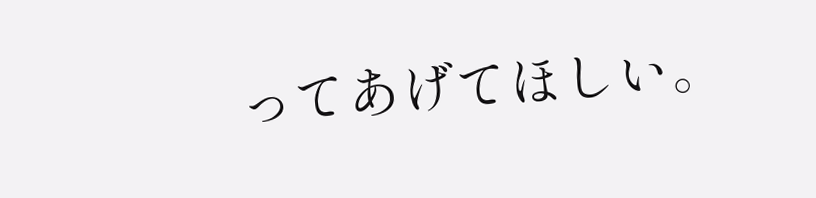ってあげてほしい。